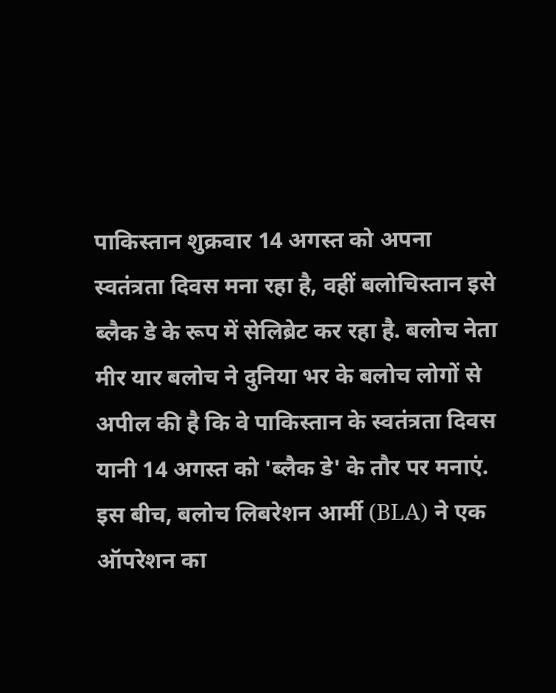पाकिस्तान शुक्रवार 14 अगस्त को अपना स्वतंत्रता दिवस मना रहा है, वहीं बलोचिस्तान इसे ब्लैक डे के रूप में सेलिब्रेट कर रहा है. बलोच नेता मीर यार बलोच ने दुनिया भर के बलोच लोगों से अपील की है कि वे पाकिस्तान के स्वतंत्रता दिवस यानी 14 अगस्त को 'ब्लैक डे' के तौर पर मनाएं.
इस बीच, बलोच लिबरेशन आर्मी (BLA) ने एक ऑपरेशन का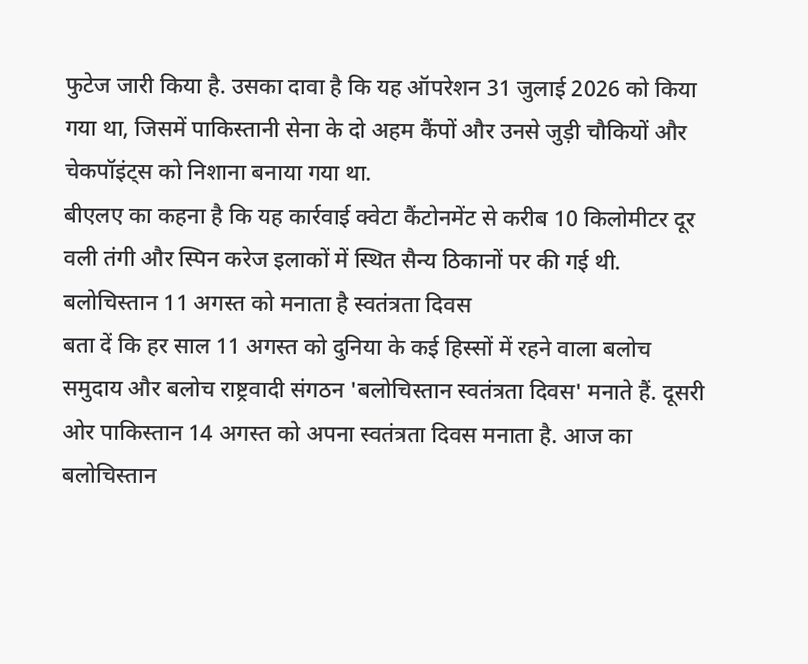फुटेज जारी किया है. उसका दावा है कि यह ऑपरेशन 31 जुलाई 2026 को किया गया था, जिसमें पाकिस्तानी सेना के दो अहम कैंपों और उनसे जुड़ी चौकियों और चेकपॉइंट्स को निशाना बनाया गया था.
बीएलए का कहना है कि यह कार्रवाई क्वेटा कैंटोनमेंट से करीब 10 किलोमीटर दूर वली तंगी और स्पिन करेज इलाकों में स्थित सैन्य ठिकानों पर की गई थी.
बलोचिस्तान 11 अगस्त को मनाता है स्वतंत्रता दिवस
बता दें कि हर साल 11 अगस्त को दुनिया के कई हिस्सों में रहने वाला बलोच समुदाय और बलोच राष्ट्रवादी संगठन 'बलोचिस्तान स्वतंत्रता दिवस' मनाते हैं. दूसरी ओर पाकिस्तान 14 अगस्त को अपना स्वतंत्रता दिवस मनाता है. आज का बलोचिस्तान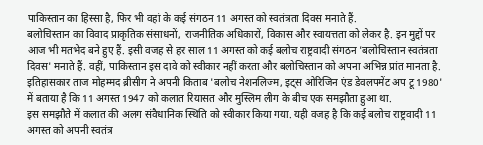पाकिस्तान का हिस्सा है, फिर भी वहां के कई संगठन 11 अगस्त को स्वतंत्रता दिवस मनाते हैं.
बलोचिस्तान का विवाद प्राकृतिक संसाधनों, राजनीतिक अधिकारों, विकास और स्वायत्तता को लेकर है. इन मुद्दों पर आज भी मतभेद बने हुए हैं. इसी वजह से हर साल 11 अगस्त को कई बलोच राष्ट्रवादी संगठन 'बलोचिस्तान स्वतंत्रता दिवस' मनाते हैं. वहीं, पाकिस्तान इस दावे को स्वीकार नहीं करता और बलोचिस्तान को अपना अभिन्न प्रांत मानता है.
इतिहासकार ताज मोहम्मद ब्रीसीग ने अपनी किताब 'बलोच नेशनलिज्म, इट्स ओरिजिन एंड डेवलपमेंट अप टू 1980' में बताया है कि 11 अगस्त 1947 को कलात रियासत और मुस्लिम लीग के बीच एक समझौता हुआ था.
इस समझौते में कलात की अलग संवैधानिक स्थिति को स्वीकार किया गया. यही वजह है कि कई बलोच राष्ट्रवादी 11 अगस्त को अपनी स्वतंत्र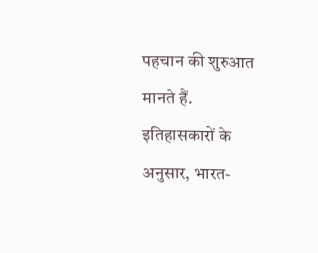पहचान की शुरुआत मानते हैं.
इतिहासकारों के अनुसार, भारत-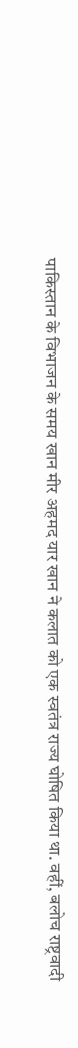पाकिस्तान के विभाजन के समय खान मीर अहमद यार खान ने कलात को एक स्वतंत्र राज्य घोषित किया था. वहीं, बलोच राष्ट्रवादी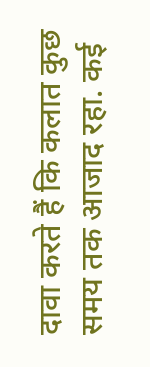दावा करते हैं कि कलात कुछ समय तक आजाद रहा. कई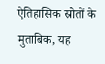ऐतिहासिक स्रोतों के मुताबिक, यह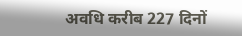अवधि करीब 227 दिनों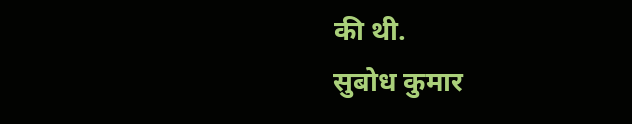की थी.
सुबोध कुमार